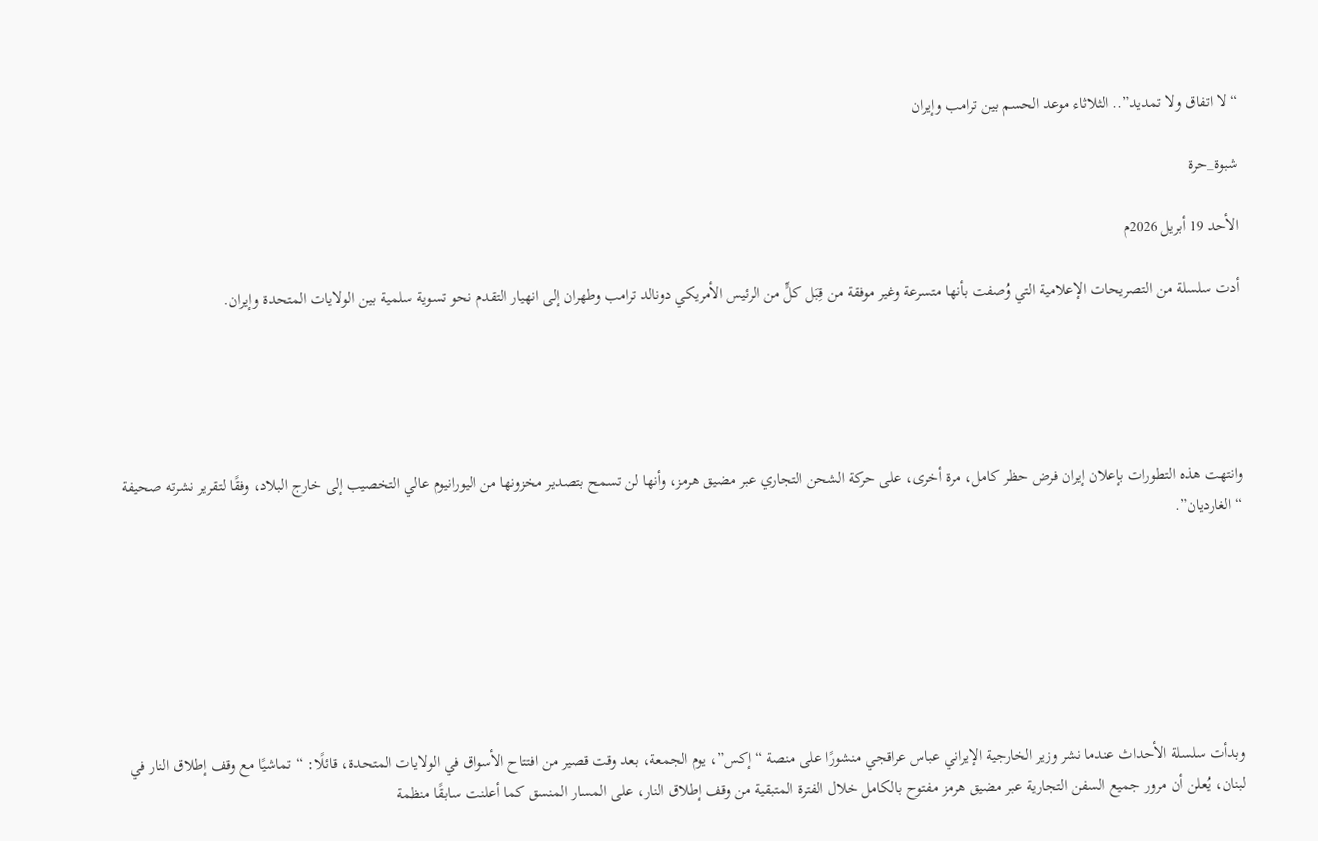“لا اتفاق ولا تمديد”.. الثلاثاء موعد الحسم بين ترامب وإيران

شبوة_حرة

الأحد 19 أبريل 2026م

أدت سلسلة من التصريحات الإعلامية التي وُصفت بأنها متسرعة وغير موفقة من قِبَل كلٍّ من الرئيس الأمريكي دونالد ترامب وطهران إلى انهيار التقدم نحو تسوية سلمية بين الولايات المتحدة وإيران.





وانتهت هذه التطورات بإعلان إيران فرض حظر كامل، مرة أخرى، على حركة الشحن التجاري عبر مضيق هرمز، وأنها لن تسمح بتصدير مخزونها من اليورانيوم عالي التخصيب إلى خارج البلاد، وفقًا لتقرير نشرته صحيفة “الغارديان”.







وبدأت سلسلة الأحداث عندما نشر وزير الخارجية الإيراني عباس عراقجي منشورًا على منصة “إكس”، يوم الجمعة، بعد وقت قصير من افتتاح الأسواق في الولايات المتحدة، قائلًا: “تماشيًا مع وقف إطلاق النار في لبنان، يُعلن أن مرور جميع السفن التجارية عبر مضيق هرمز مفتوح بالكامل خلال الفترة المتبقية من وقف إطلاق النار، على المسار المنسق كما أعلنت سابقًا منظمة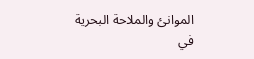الموانئ والملاحة البحرية في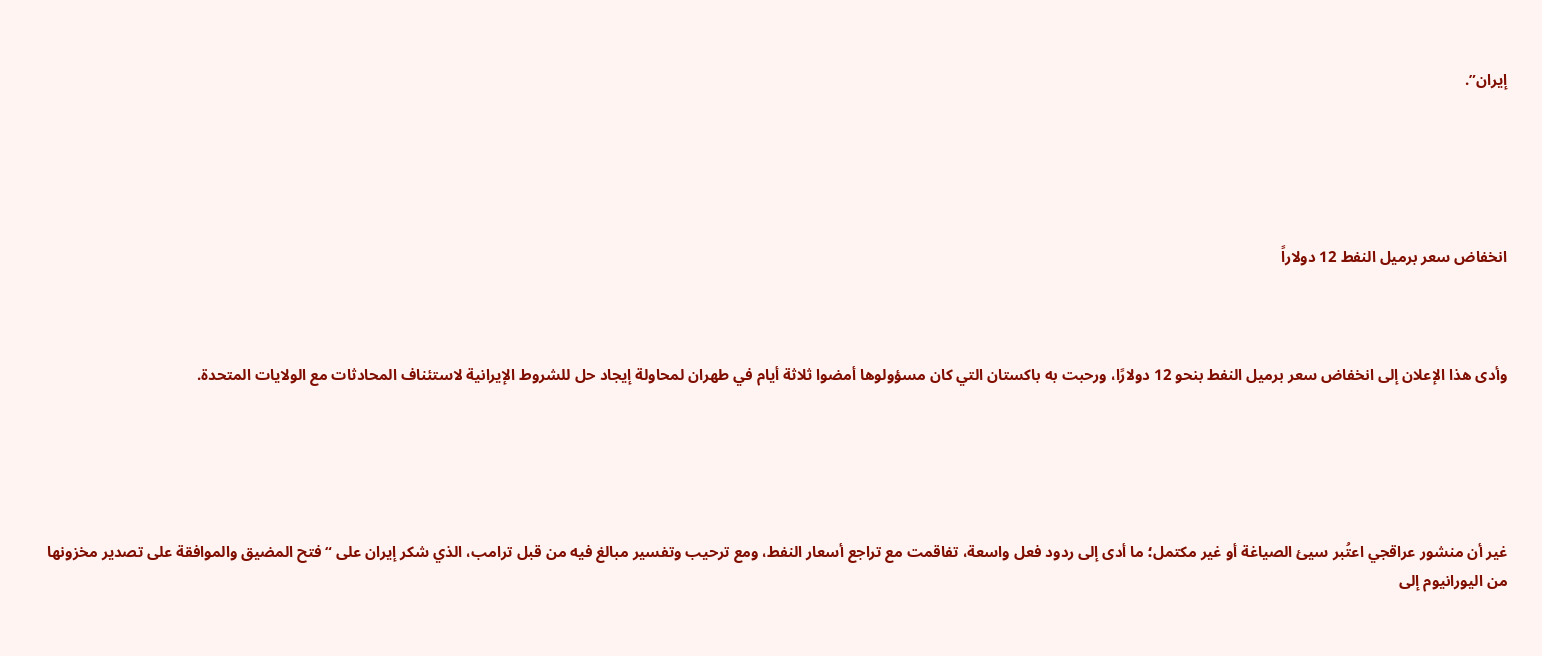إيران”.





انخفاض سعر برميل النفط 12 دولاراً



وأدى هذا الإعلان إلى انخفاض سعر برميل النفط بنحو 12 دولارًا، ورحبت به باكستان التي كان مسؤولوها أمضوا ثلاثة أيام في طهران لمحاولة إيجاد حل للشروط الإيرانية لاستئناف المحادثات مع الولايات المتحدة.





غير أن منشور عراقجي اعتُبر سيئ الصياغة أو غير مكتمل؛ ما أدى إلى ردود فعل واسعة، تفاقمت مع تراجع أسعار النفط، ومع ترحيب وتفسير مبالغ فيه من قبل ترامب، الذي شكر إيران على “فتح المضيق والموافقة على تصدير مخزونها من اليورانيوم إلى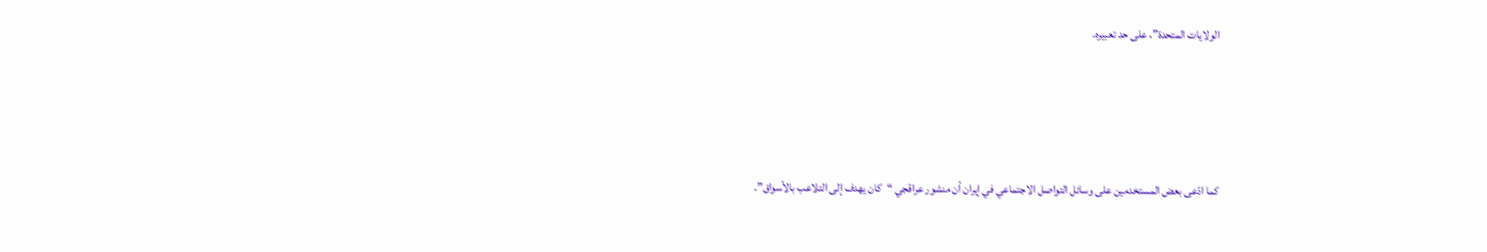الولايات المتحدة”، على حد تعبيره.





كما ادّعى بعض المستخدمين على وسائل التواصل الاجتماعي في إيران أن منشور عراقجي “كان يهدف إلى التلاعب بالأسواق”.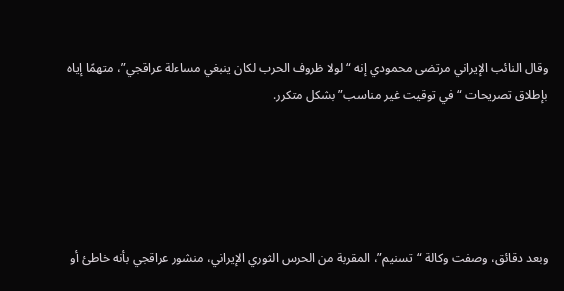وقال النائب الإيراني مرتضى محمودي إنه “لولا ظروف الحرب لكان ينبغي مساءلة عراقجي”، متهمًا إياه بإطلاق تصريحات “في توقيت غير مناسب” بشكل متكرر.





وبعد دقائق، وصفت وكالة “تسنيم”، المقربة من الحرس الثوري الإيراني، منشور عراقجي بأنه خاطئ أو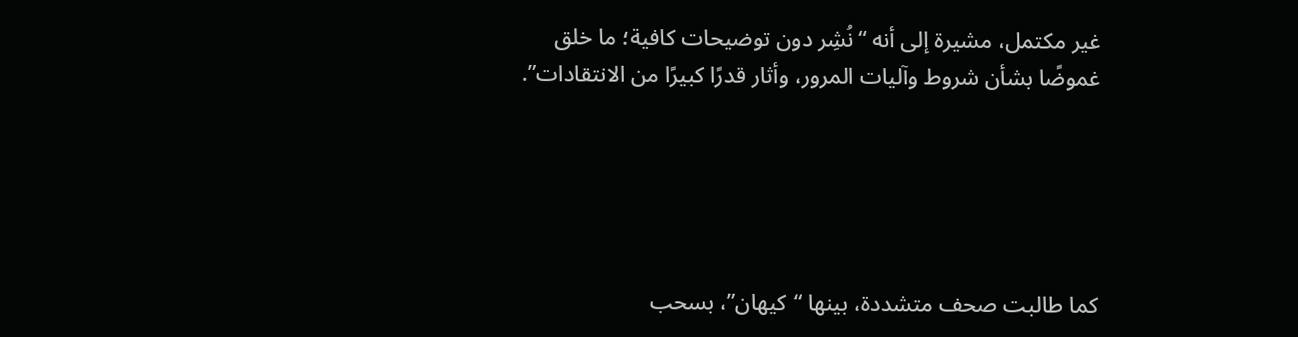غير مكتمل، مشيرة إلى أنه “نُشِر دون توضيحات كافية؛ ما خلق غموضًا بشأن شروط وآليات المرور، وأثار قدرًا كبيرًا من الانتقادات”.





كما طالبت صحف متشددة، بينها “كيهان”، بسحب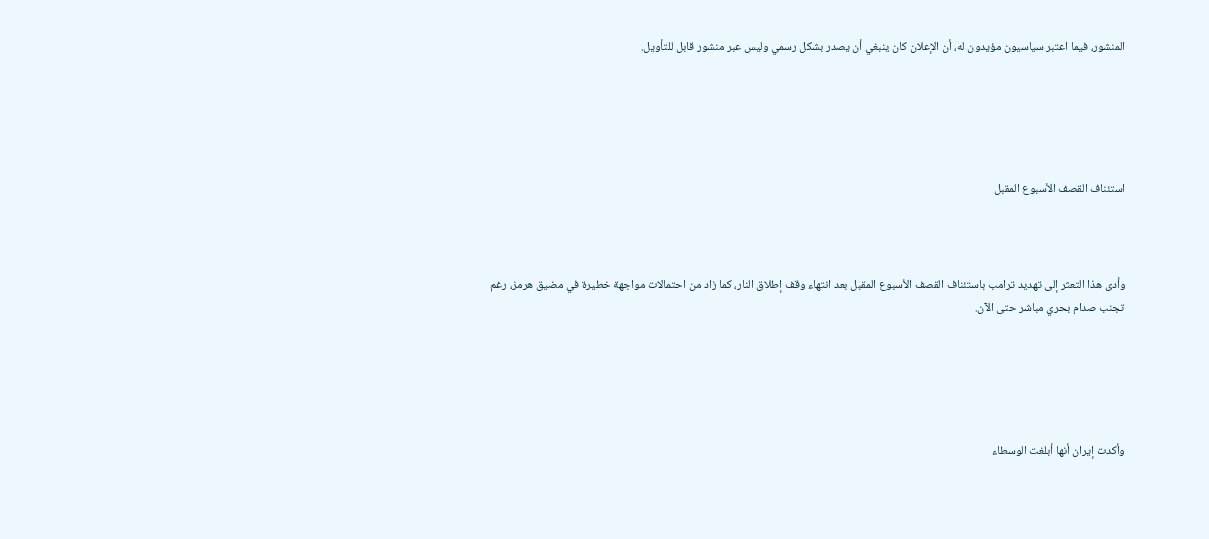المنشور، فيما اعتبر سياسيون مؤيدون له، أن الإعلان كان ينبغي أن يصدر بشكل رسمي وليس عبر منشور قابل للتأويل.





استئناف القصف الأسبوع المقبل



وأدى هذا التعثر إلى تهديد ترامب باستئناف القصف الأسبوع المقبل بعد انتهاء وقف إطلاق النار، كما زاد من احتمالات مواجهة خطيرة في مضيق هرمز، رغم تجنب صدام بحري مباشر حتى الآن.





وأكدت إيران أنها أبلغت الوسطاء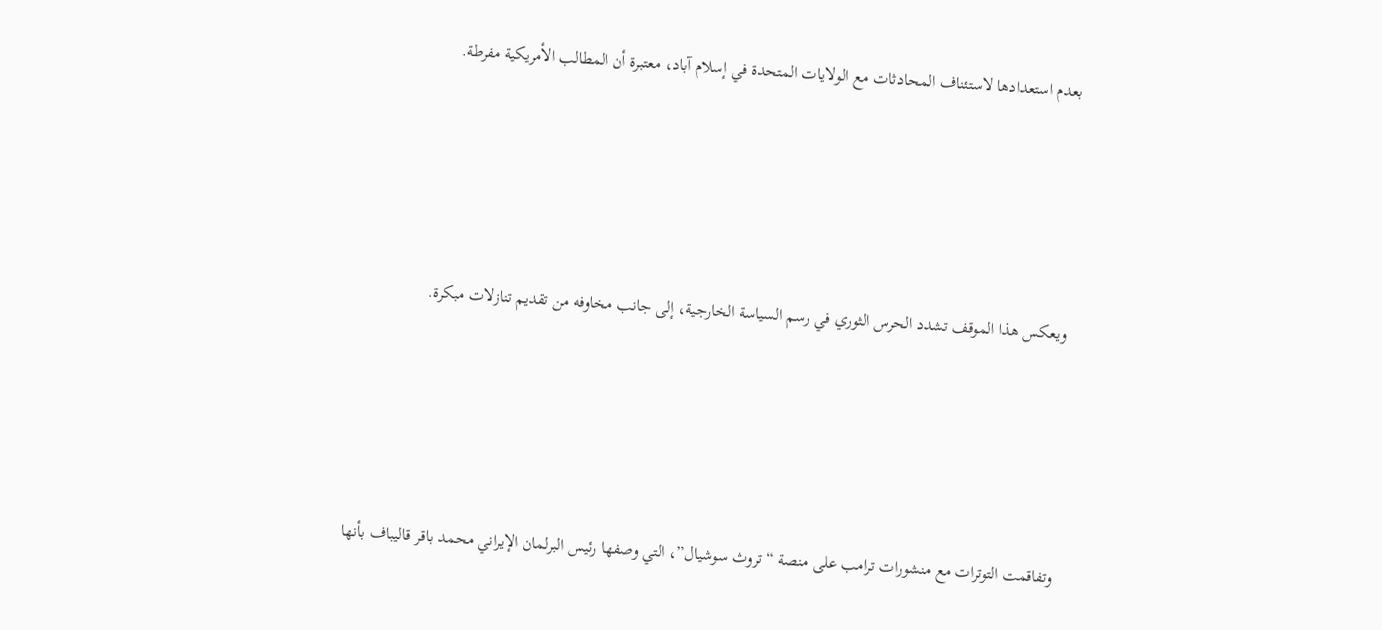بعدم استعدادها لاستئناف المحادثات مع الولايات المتحدة في إسلام آباد، معتبرة أن المطالب الأمريكية مفرطة.





ويعكس هذا الموقف تشدد الحرس الثوري في رسم السياسة الخارجية، إلى جانب مخاوفه من تقديم تنازلات مبكرة.





وتفاقمت التوترات مع منشورات ترامب على منصة “تروث سوشيال”، التي وصفها رئيس البرلمان الإيراني محمد باقر قاليباف بأنها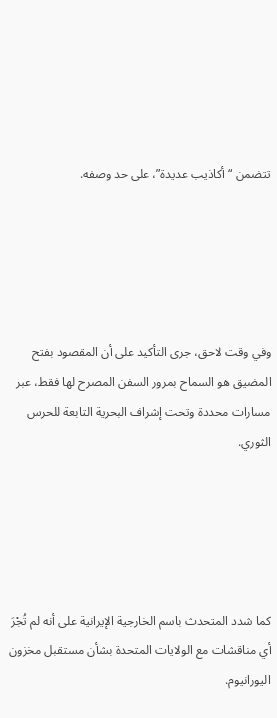تتضمن “أكاذيب عديدة”، على حد وصفه.





وفي وقت لاحق، جرى التأكيد على أن المقصود بفتح المضيق هو السماح بمرور السفن المصرح لها فقط، عبر مسارات محددة وتحت إشراف البحرية التابعة للحرس الثوري.





كما شدد المتحدث باسم الخارجية الإيرانية على أنه لم تُجْرَ أي مناقشات مع الولايات المتحدة بشأن مستقبل مخزون اليورانيوم.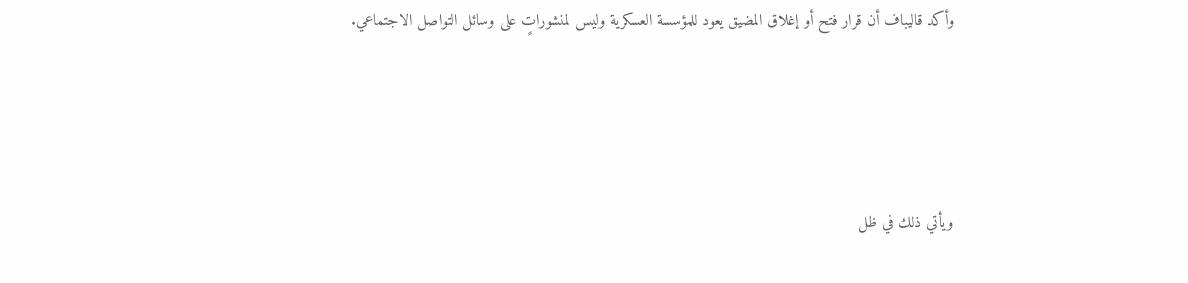وأكد قاليباف أن قرار فتح أو إغلاق المضيق يعود للمؤسسة العسكرية وليس لمنشوراتٍ على وسائل التواصل الاجتماعي.





ويأتي ذلك في ظل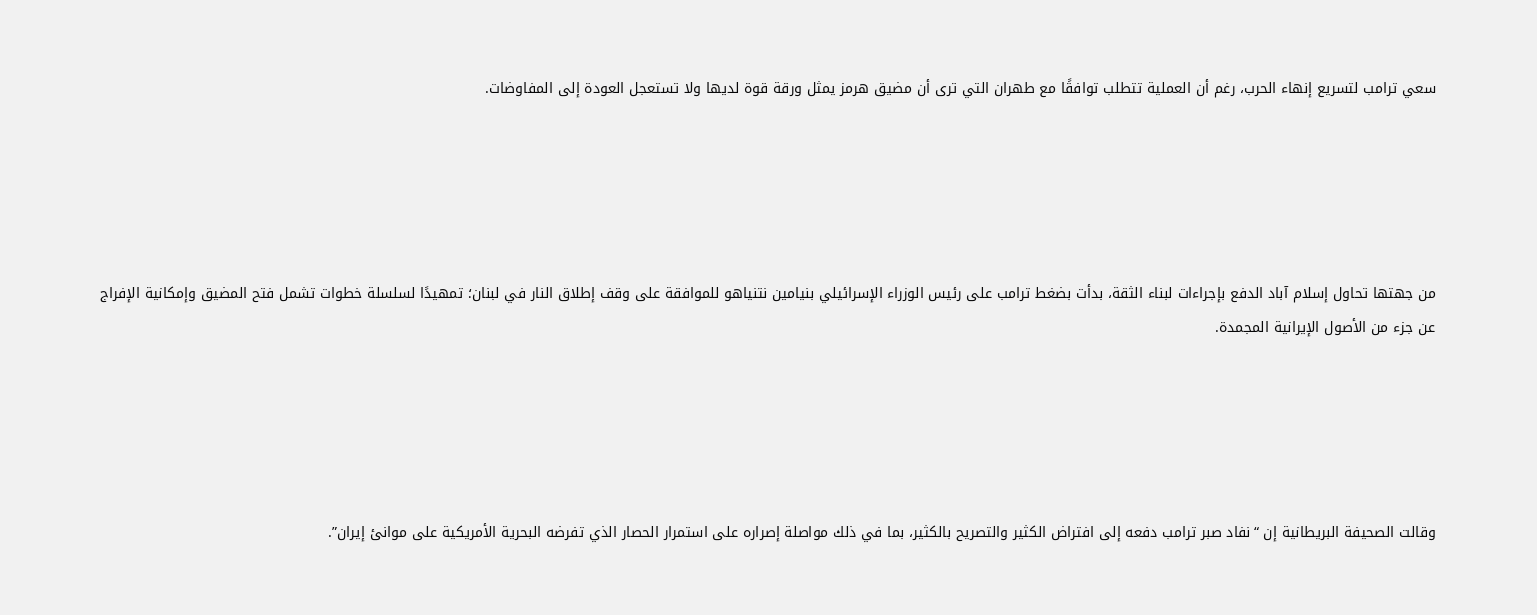سعي ترامب لتسريع إنهاء الحرب، رغم أن العملية تتطلب توافقًا مع طهران التي ترى أن مضيق هرمز يمثل ورقة قوة لديها ولا تستعجل العودة إلى المفاوضات.





من جهتها تحاول إسلام آباد الدفع بإجراءات لبناء الثقة، بدأت بضغط ترامب على رئيس الوزراء الإسرائيلي بنيامين نتنياهو للموافقة على وقف إطلاق النار في لبنان؛ تمهيدًا لسلسلة خطوات تشمل فتح المضيق وإمكانية الإفراج عن جزء من الأصول الإيرانية المجمدة.





وقالت الصحيفة البريطانية إن “نفاد صبر ترامب دفعه إلى افتراض الكثير والتصريح بالكثير، بما في ذلك مواصلة إصراره على استمرار الحصار الذي تفرضه البحرية الأمريكية على موانئ إيران”.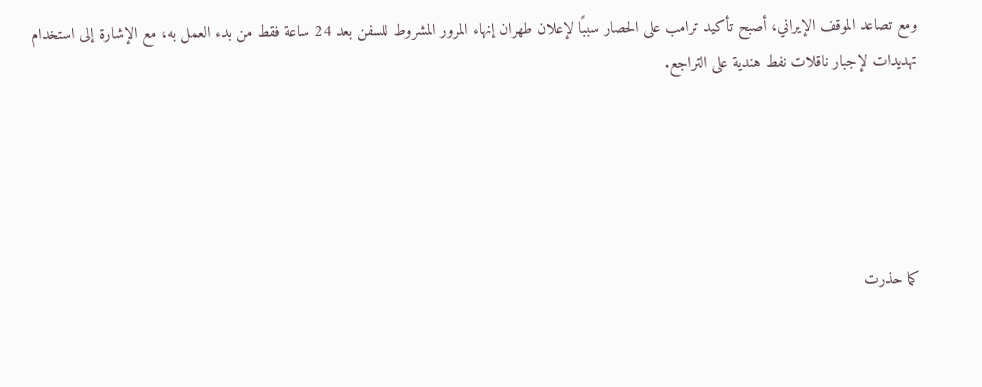ومع تصاعد الموقف الإيراني، أصبح تأكيد ترامب على الحصار سببًا لإعلان طهران إنهاء المرور المشروط للسفن بعد 24 ساعة فقط من بدء العمل به، مع الإشارة إلى استخدام تهديدات لإجبار ناقلات نفط هندية على التراجع.





كما حذرت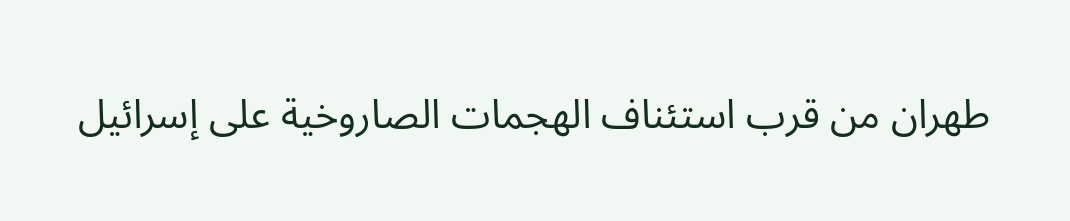طهران من قرب استئناف الهجمات الصاروخية على إسرائيل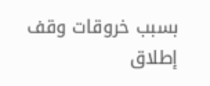بسبب خروقات وقف إطلاق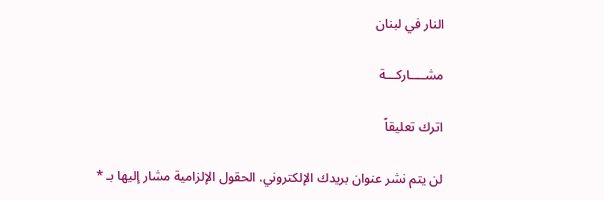النار في لبنان

مشــــاركـــة

اترك تعليقاً

لن يتم نشر عنوان بريدك الإلكتروني. الحقول الإلزامية مشار إليها بـ *